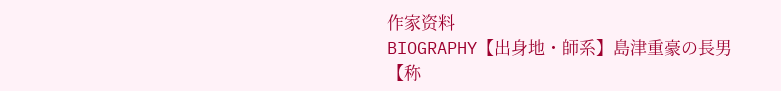作家资料
BIOGRAPHY【出身地・師系】島津重豪の長男【称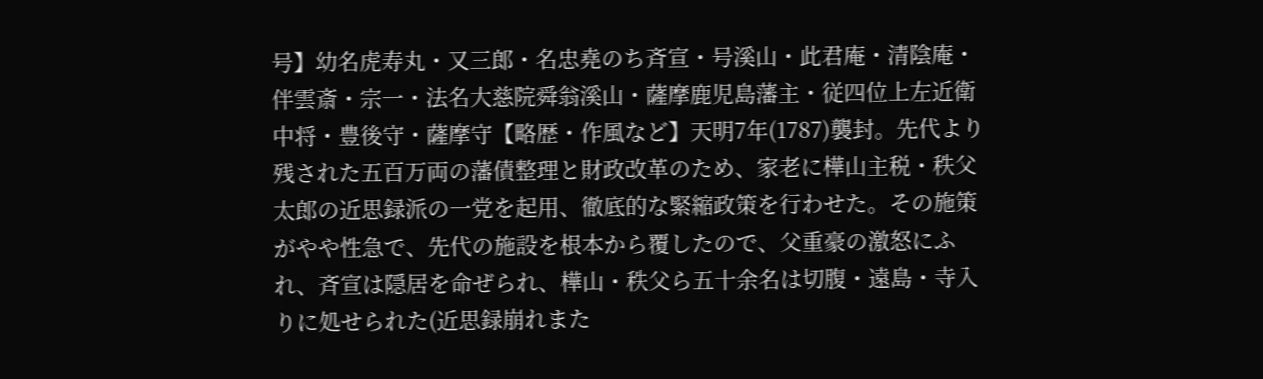号】幼名虎寿丸・又三郎・名忠堯のち斉宣・号溪山・此君庵・清陰庵・伴雲斎・宗一・法名大慈院舜翁溪山・薩摩鹿児島藩主・従四位上左近衛中将・豊後守・薩摩守【略歴・作風など】天明7年(1787)襲封。先代より残された五百万両の藩債整理と財政改革のため、家老に樺山主税・秩父太郎の近思録派の一党を起用、徹底的な緊縮政策を行わせた。その施策がやや性急で、先代の施設を根本から覆したので、父重豪の激怒にふれ、斉宣は隠居を命ぜられ、樺山・秩父ら五十余名は切腹・遠島・寺入りに処せられた(近思録崩れまた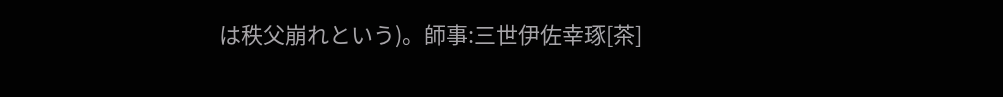は秩父崩れという)。師事:三世伊佐幸琢[茶]